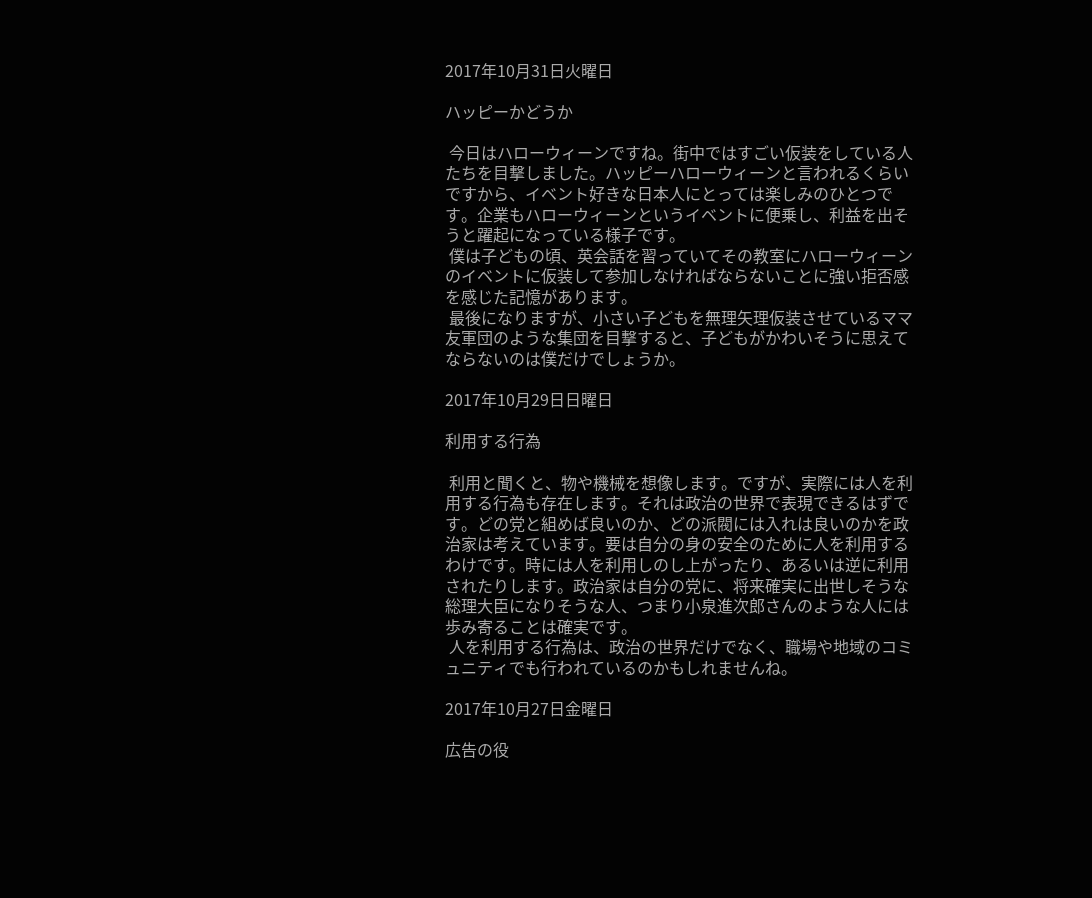2017年10月31日火曜日

ハッピーかどうか

 今日はハローウィーンですね。街中ではすごい仮装をしている人たちを目撃しました。ハッピーハローウィーンと言われるくらいですから、イベント好きな日本人にとっては楽しみのひとつです。企業もハローウィーンというイベントに便乗し、利益を出そうと躍起になっている様子です。
 僕は子どもの頃、英会話を習っていてその教室にハローウィーンのイベントに仮装して参加しなければならないことに強い拒否感を感じた記憶があります。
 最後になりますが、小さい子どもを無理矢理仮装させているママ友軍団のような集団を目撃すると、子どもがかわいそうに思えてならないのは僕だけでしょうか。

2017年10月29日日曜日

利用する行為

 利用と聞くと、物や機械を想像します。ですが、実際には人を利用する行為も存在します。それは政治の世界で表現できるはずです。どの党と組めば良いのか、どの派閥には入れは良いのかを政治家は考えています。要は自分の身の安全のために人を利用するわけです。時には人を利用しのし上がったり、あるいは逆に利用されたりします。政治家は自分の党に、将来確実に出世しそうな総理大臣になりそうな人、つまり小泉進次郎さんのような人には歩み寄ることは確実です。
 人を利用する行為は、政治の世界だけでなく、職場や地域のコミュニティでも行われているのかもしれませんね。

2017年10月27日金曜日

広告の役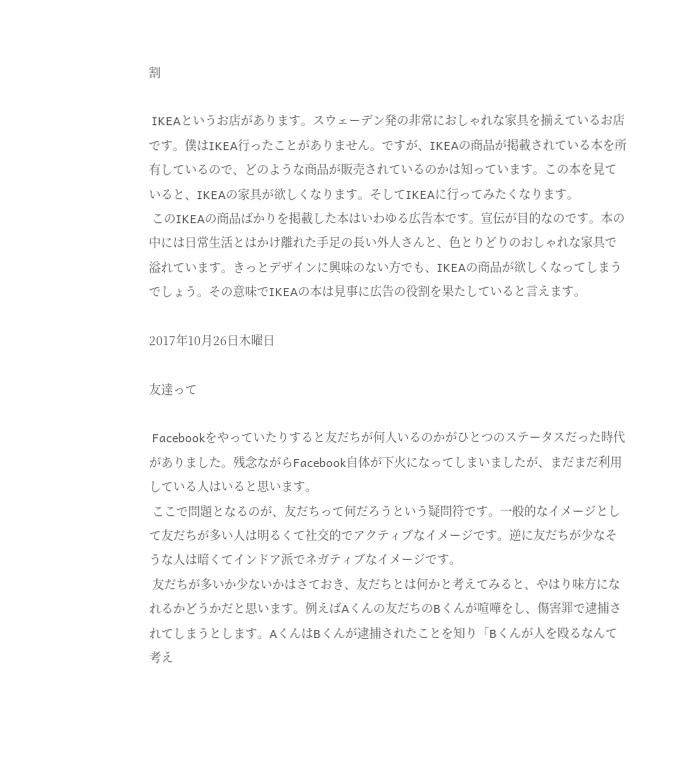割

 IKEAというお店があります。スウェーデン発の非常におしゃれな家具を揃えているお店です。僕はIKEA行ったことがありません。ですが、IKEAの商品が掲載されている本を所有しているので、どのような商品が販売されているのかは知っています。この本を見ていると、IKEAの家具が欲しくなります。そしてIKEAに行ってみたくなります。
 このIKEAの商品ばかりを掲載した本はいわゆる広告本です。宣伝が目的なのです。本の中には日常生活とはかけ離れた手足の長い外人さんと、色とりどりのおしゃれな家具で溢れています。きっとデザインに興味のない方でも、IKEAの商品が欲しくなってしまうでしょう。その意味でIKEAの本は見事に広告の役割を果たしていると言えます。

2017年10月26日木曜日

友達って

 Facebookをやっていたりすると友だちが何人いるのかがひとつのステータスだった時代がありました。残念ながらFacebook自体が下火になってしまいましたが、まだまだ利用している人はいると思います。
 ここで問題となるのが、友だちって何だろうという疑問符です。一般的なイメージとして友だちが多い人は明るくて社交的でアクティブなイメージです。逆に友だちが少なそうな人は暗くてインドア派でネガティブなイメージです。
 友だちが多いか少ないかはさておき、友だちとは何かと考えてみると、やはり味方になれるかどうかだと思います。例えばAくんの友だちのBくんが喧嘩をし、傷害罪で逮捕されてしまうとします。AくんはBくんが逮捕されたことを知り「Bくんが人を殴るなんて考え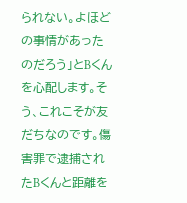られない。よほどの事情があったのだろう」とBくんを心配します。そう、これこそが友だちなのです。傷害罪で逮捕されたBくんと距離を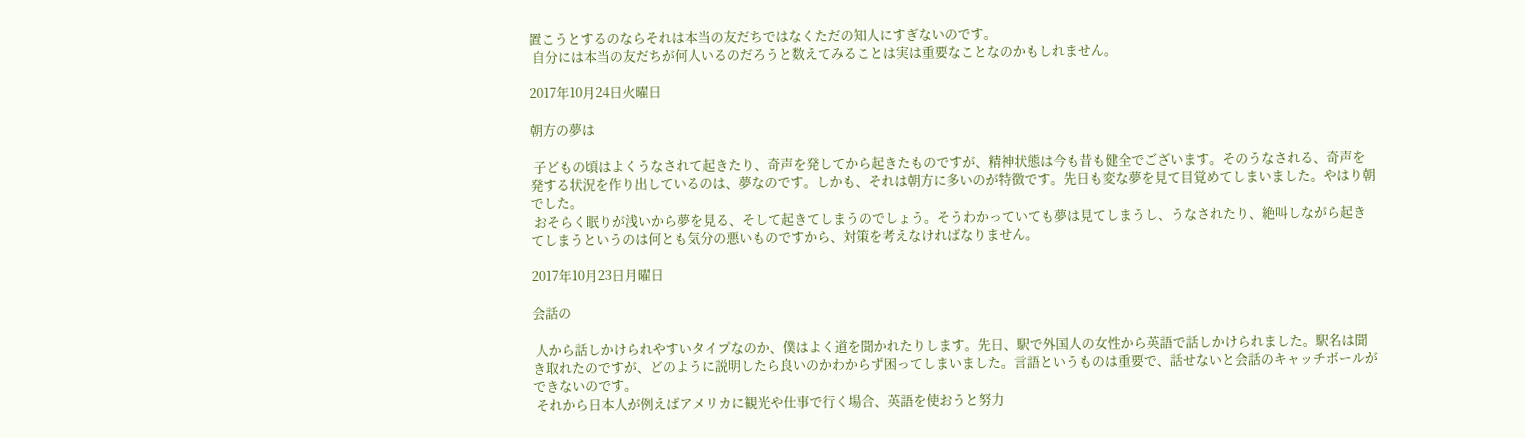置こうとするのならそれは本当の友だちではなくただの知人にすぎないのです。
 自分には本当の友だちが何人いるのだろうと数えてみることは実は重要なことなのかもしれません。

2017年10月24日火曜日

朝方の夢は

 子どもの頃はよくうなされて起きたり、奇声を発してから起きたものですが、精神状態は今も昔も健全でございます。そのうなされる、奇声を発する状況を作り出しているのは、夢なのです。しかも、それは朝方に多いのが特徴です。先日も変な夢を見て目覚めてしまいました。やはり朝でした。
 おそらく眠りが浅いから夢を見る、そして起きてしまうのでしょう。そうわかっていても夢は見てしまうし、うなされたり、絶叫しながら起きてしまうというのは何とも気分の悪いものですから、対策を考えなければなりません。

2017年10月23日月曜日

会話の

 人から話しかけられやすいタイプなのか、僕はよく道を聞かれたりします。先日、駅で外国人の女性から英語で話しかけられました。駅名は聞き取れたのですが、どのように説明したら良いのかわからず困ってしまいました。言語というものは重要で、話せないと会話のキャッチボールができないのです。
 それから日本人が例えばアメリカに観光や仕事で行く場合、英語を使おうと努力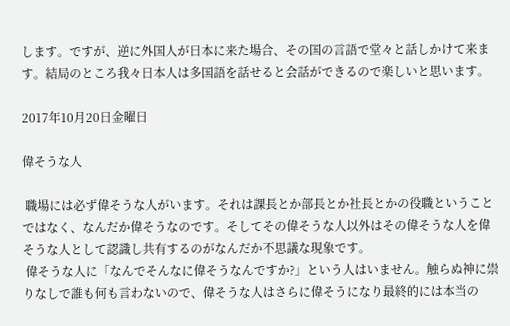します。ですが、逆に外国人が日本に来た場合、その国の言語で堂々と話しかけて来ます。結局のところ我々日本人は多国語を話せると会話ができるので楽しいと思います。

2017年10月20日金曜日

偉そうな人

 職場には必ず偉そうな人がいます。それは課長とか部長とか社長とかの役職ということではなく、なんだか偉そうなのです。そしてその偉そうな人以外はその偉そうな人を偉そうな人として認識し共有するのがなんだか不思議な現象です。
 偉そうな人に「なんでそんなに偉そうなんですか?」という人はいません。触らぬ神に祟りなしで誰も何も言わないので、偉そうな人はさらに偉そうになり最終的には本当の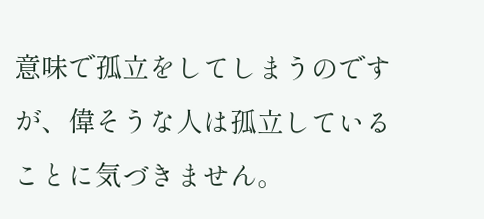意味で孤立をしてしまうのですが、偉そうな人は孤立していることに気づきません。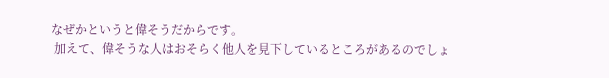なぜかというと偉そうだからです。
 加えて、偉そうな人はおそらく他人を見下しているところがあるのでしょ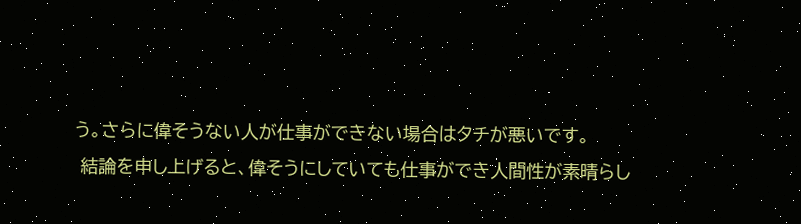う。さらに偉そうない人が仕事ができない場合はタチが悪いです。
 結論を申し上げると、偉そうにしていても仕事ができ人間性が素晴らし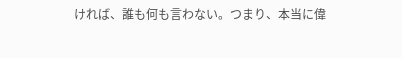ければ、誰も何も言わない。つまり、本当に偉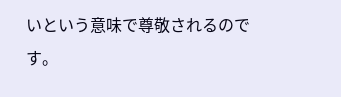いという意味で尊敬されるのです。